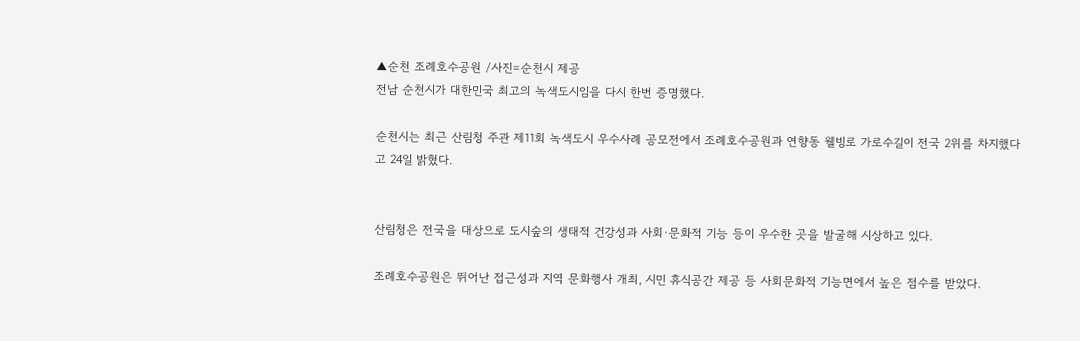▲순천 조례호수공원 /사진=순천시 제공
전남 순천시가 대한민국 최고의 녹색도시임을 다시 한번 증명했다.

순천시는 최근 산림청 주관 제11회 녹색도시 우수사례 공모전에서 조례호수공원과 연향동 웰빙로 가로수길이 전국 2위를 차지했다고 24일 밝혔다.


산림청은 전국을 대상으로 도시숲의 생태적 건강성과 사회·문화적 기능 등이 우수한 곳을 발굴해 시상하고 있다.

조례호수공원은 뛰어난 접근성과 지역 문화행사 개최, 시민 휴식공간 제공 등 사회문화적 기능면에서 높은 점수를 받았다.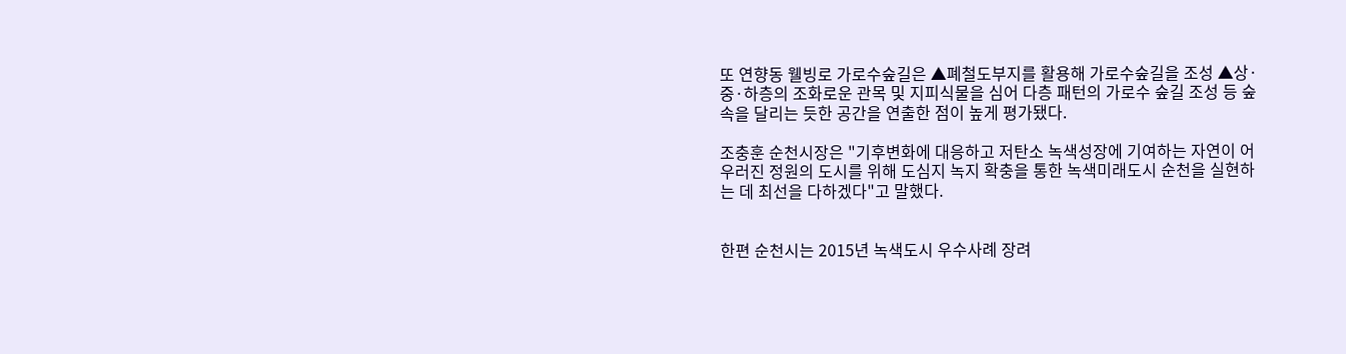또 연향동 웰빙로 가로수숲길은 ▲폐철도부지를 활용해 가로수숲길을 조성 ▲상·중·하층의 조화로운 관목 및 지피식물을 심어 다층 패턴의 가로수 숲길 조성 등 숲속을 달리는 듯한 공간을 연출한 점이 높게 평가됐다.

조충훈 순천시장은 "기후변화에 대응하고 저탄소 녹색성장에 기여하는 자연이 어우러진 정원의 도시를 위해 도심지 녹지 확충을 통한 녹색미래도시 순천을 실현하는 데 최선을 다하겠다"고 말했다.


한편 순천시는 2015년 녹색도시 우수사례 장려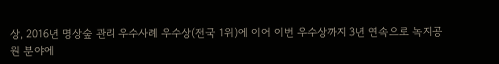상, 2016년 명상숲 관리 우수사례 우수상(전국 1위)에 이어 이번 우수상까지 3년 연속으로 녹지공원 분야에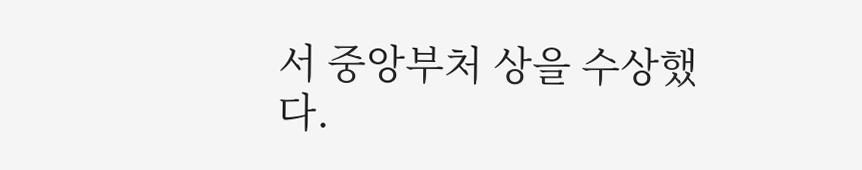서 중앙부처 상을 수상했다.